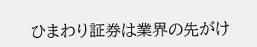ひまわり証券は業界の先がけ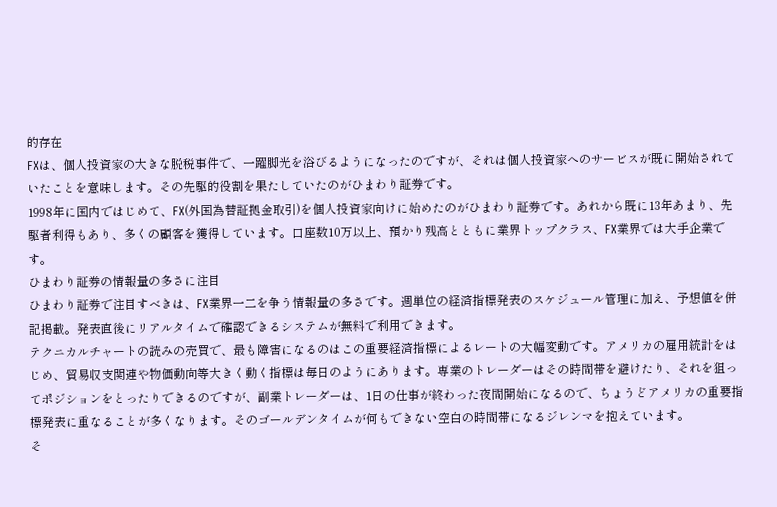的存在
FXは、個人投資家の大きな脱税事件で、一躍脚光を浴びるようになったのですが、それは個人投資家へのサービスが既に開始されていたことを意味します。その先駆的役割を果たしていたのがひまわり証券です。
1998年に国内ではじめて、FX(外国為替証拠金取引)を個人投資家向けに始めたのがひまわり証券です。あれから既に13年あまり、先駆者利得もあり、多くの顧客を獲得しています。口座数10万以上、預かり残高とともに業界トップクラス、FX業界では大手企業です。
ひまわり証券の情報量の多さに注目
ひまわり証券で注目すべきは、FX業界一二を争う情報量の多さです。週単位の経済指標発表のスケジュール管理に加え、予想値を併記掲載。発表直後にリアルタイムで確認できるシステムが無料で利用できます。
テクニカルチャートの読みの売買で、最も障害になるのはこの重要経済指標によるレートの大幅変動です。アメリカの雇用統計をはじめ、貿易収支関連や物価動向等大きく動く指標は毎日のようにあります。専業のトレーダーはその時間帯を避けたり、それを狙ってポジションをとったりできるのですが、副業トレーダーは、1日の仕事が終わった夜間開始になるので、ちょうどアメリカの重要指標発表に重なることが多くなります。そのゴールデンタイムが何もできない空白の時間帯になるジレンマを抱えています。
そ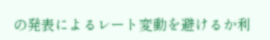の発表によるレート変動を避けるか利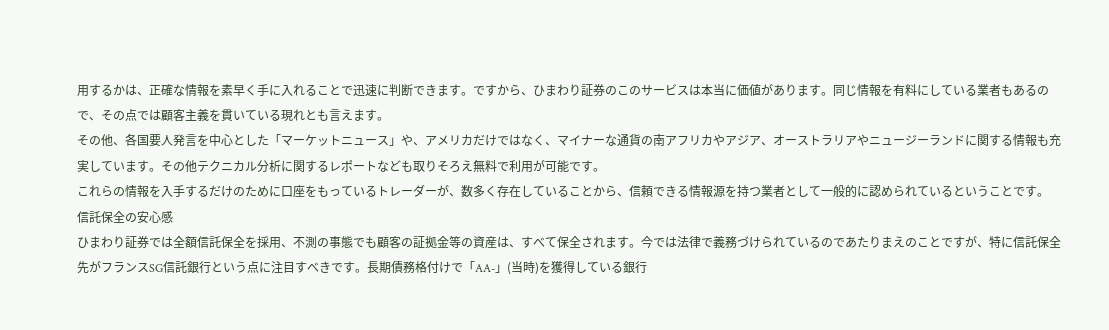用するかは、正確な情報を素早く手に入れることで迅速に判断できます。ですから、ひまわり証券のこのサービスは本当に価値があります。同じ情報を有料にしている業者もあるので、その点では顧客主義を貫いている現れとも言えます。
その他、各国要人発言を中心とした「マーケットニュース」や、アメリカだけではなく、マイナーな通貨の南アフリカやアジア、オーストラリアやニュージーランドに関する情報も充実しています。その他テクニカル分析に関するレポートなども取りそろえ無料で利用が可能です。
これらの情報を入手するだけのために口座をもっているトレーダーが、数多く存在していることから、信頼できる情報源を持つ業者として一般的に認められているということです。
信託保全の安心感
ひまわり証券では全額信託保全を採用、不測の事態でも顧客の証拠金等の資産は、すべて保全されます。今では法律で義務づけられているのであたりまえのことですが、特に信託保全先がフランスSG信託銀行という点に注目すべきです。長期債務格付けで「AA-」(当時)を獲得している銀行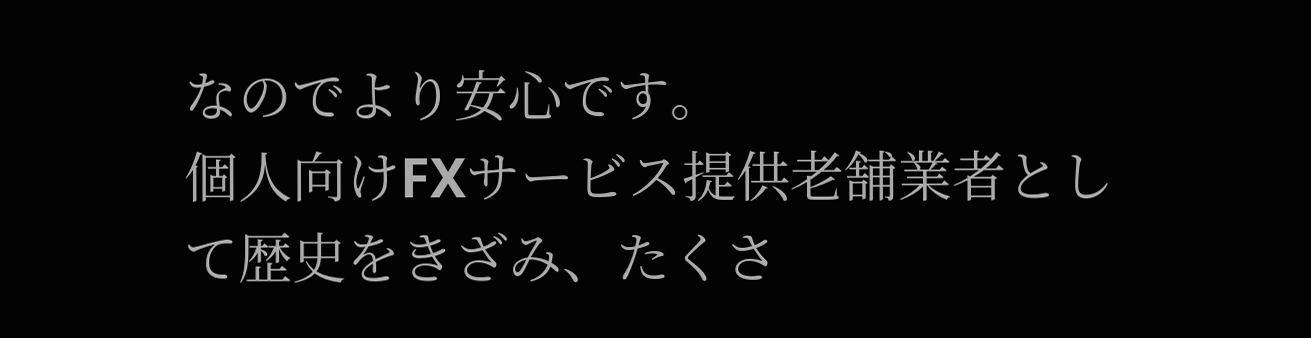なのでより安心です。
個人向けFXサービス提供老舗業者として歴史をきざみ、たくさ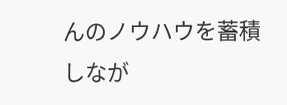んのノウハウを蓄積しなが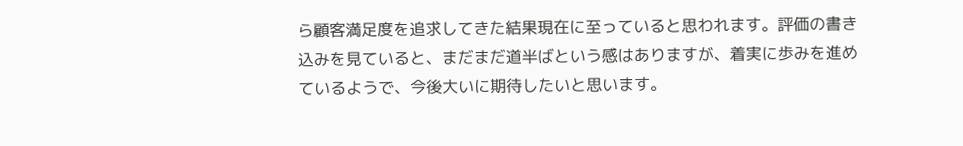ら顧客満足度を追求してきた結果現在に至っていると思われます。評価の書き込みを見ていると、まだまだ道半ばという感はありますが、着実に歩みを進めているようで、今後大いに期待したいと思います。